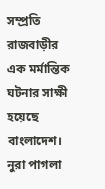সম্প্রতি রাজবাড়ীর এক মর্মান্তিক ঘটনার সাক্ষী হয়েছে বাংলাদেশ। নুরা পাগলা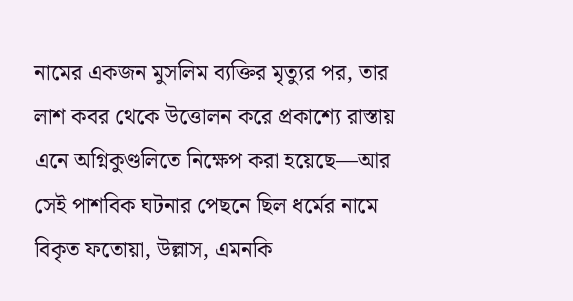নামের একজন মুসলিম ব্যক্তির মৃত্যুর পর, তার লাশ কবর থেকে উত্তোলন করে প্রকাশ্যে রাস্তায় এনে অগ্নিকুণ্ডলিতে নিক্ষেপ করা হয়েছে—আর সেই পাশবিক ঘটনার পেছনে ছিল ধর্মের নামে বিকৃত ফতোয়া, উল্লাস, এমনকি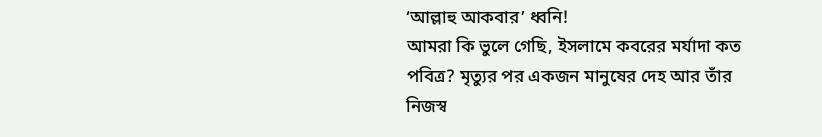‘আল্লাহু আকবার’ ধ্বনি!
আমরা কি ভুলে গেছি, ইসলামে কবরের মর্যাদা কত পবিত্র? মৃত্যুর পর একজন মানুষের দেহ আর তাঁর নিজস্ব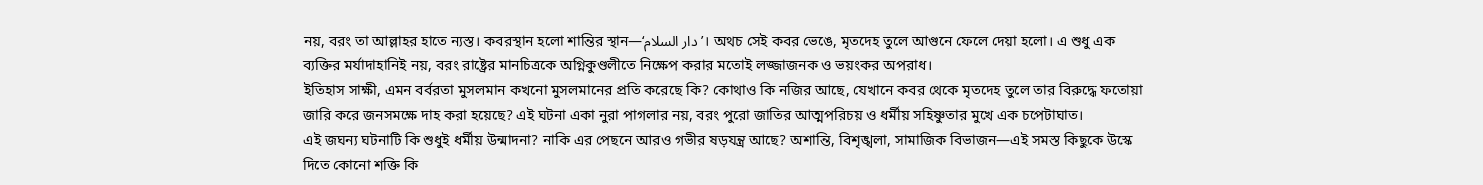নয়, বরং তা আল্লাহর হাতে ন্যস্ত। কবরস্থান হলো শান্তির স্থান—‘دار السلام’। অথচ সেই কবর ভেঙে, মৃতদেহ তুলে আগুনে ফেলে দেয়া হলো। এ শুধু এক ব্যক্তির মর্যাদাহানিই নয়, বরং রাষ্ট্রের মানচিত্রকে অগ্নিকুণ্ডলীতে নিক্ষেপ করার মতোই লজ্জাজনক ও ভয়ংকর অপরাধ।
ইতিহাস সাক্ষী, এমন বর্বরতা মুসলমান কখনো মুসলমানের প্রতি করেছে কি? কোথাও কি নজির আছে, যেখানে কবর থেকে মৃতদেহ তুলে তার বিরুদ্ধে ফতোয়া জারি করে জনসমক্ষে দাহ করা হয়েছে? এই ঘটনা একা নুরা পাগলার নয়, বরং পুরো জাতির আত্মপরিচয় ও ধর্মীয় সহিষ্ণুতার মুখে এক চপেটাঘাত।
এই জঘন্য ঘটনাটি কি শুধুই ধর্মীয় উন্মাদনা? নাকি এর পেছনে আরও গভীর ষড়যন্ত্র আছে? অশান্তি, বিশৃঙ্খলা, সামাজিক বিভাজন—এই সমস্ত কিছুকে উস্কে দিতে কোনো শক্তি কি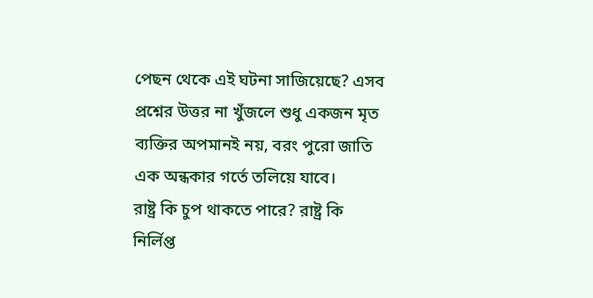পেছন থেকে এই ঘটনা সাজিয়েছে? এসব প্রশ্নের উত্তর না খুঁজলে শুধু একজন মৃত ব্যক্তির অপমানই নয়, বরং পুরো জাতি এক অন্ধকার গর্তে তলিয়ে যাবে।
রাষ্ট্র কি চুপ থাকতে পারে? রাষ্ট্র কি নির্লিপ্ত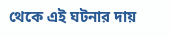থেকে এই ঘটনার দায়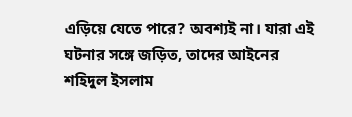এড়িয়ে যেতে পারে? অবশ্যই না। যারা এই ঘটনার সঙ্গে জড়িত, তাদের আইনের
শহিদুল ইসলাম